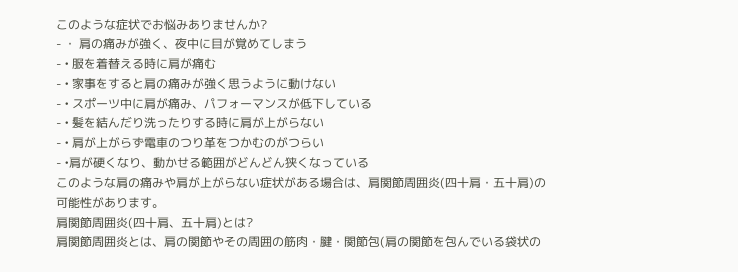このような症状でお悩みありませんか?
- ・ 肩の痛みが強く、夜中に目が覚めてしまう
- • 服を着替える時に肩が痛む
- • 家事をすると肩の痛みが強く思うように動けない
- • スポーツ中に肩が痛み、パフォーマンスが低下している
- • 髪を結んだり洗ったりする時に肩が上がらない
- • 肩が上がらず電車のつり革をつかむのがつらい
- •肩が硬くなり、動かせる範囲がどんどん狭くなっている
このような肩の痛みや肩が上がらない症状がある場合は、肩関節周囲炎(四十肩・五十肩)の可能性があります。
肩関節周囲炎(四十肩、五十肩)とは?
肩関節周囲炎とは、肩の関節やその周囲の筋肉・腱・関節包(肩の関節を包んでいる袋状の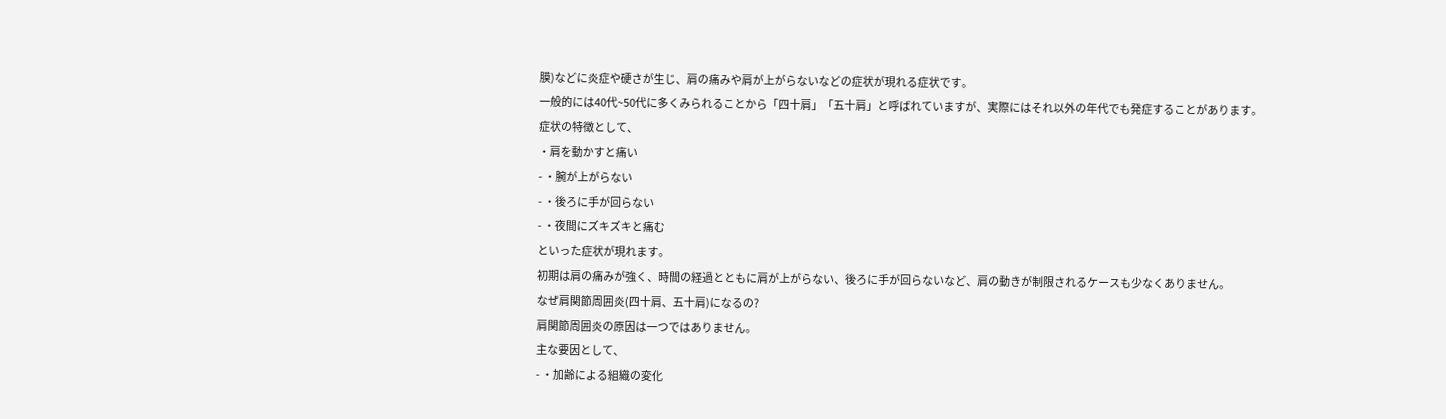膜)などに炎症や硬さが生じ、肩の痛みや肩が上がらないなどの症状が現れる症状です。
一般的には40代~50代に多くみられることから「四十肩」「五十肩」と呼ばれていますが、実際にはそれ以外の年代でも発症することがあります。
症状の特徴として、
・肩を動かすと痛い
- ・腕が上がらない
- ・後ろに手が回らない
- ・夜間にズキズキと痛む
といった症状が現れます。
初期は肩の痛みが強く、時間の経過とともに肩が上がらない、後ろに手が回らないなど、肩の動きが制限されるケースも少なくありません。
なぜ肩関節周囲炎(四十肩、五十肩)になるの?
肩関節周囲炎の原因は一つではありません。
主な要因として、
- ・加齢による組織の変化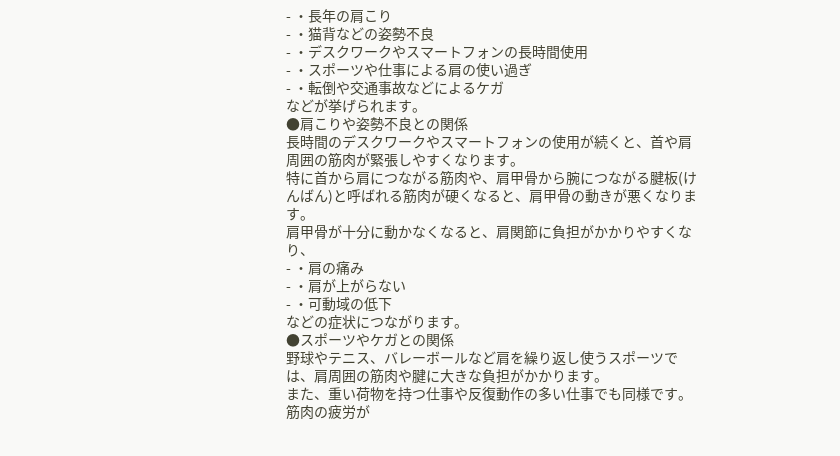- ・長年の肩こり
- ・猫背などの姿勢不良
- ・デスクワークやスマートフォンの長時間使用
- ・スポーツや仕事による肩の使い過ぎ
- ・転倒や交通事故などによるケガ
などが挙げられます。
●肩こりや姿勢不良との関係
長時間のデスクワークやスマートフォンの使用が続くと、首や肩周囲の筋肉が緊張しやすくなります。
特に首から肩につながる筋肉や、肩甲骨から腕につながる腱板(けんばん)と呼ばれる筋肉が硬くなると、肩甲骨の動きが悪くなります。
肩甲骨が十分に動かなくなると、肩関節に負担がかかりやすくなり、
- ・肩の痛み
- ・肩が上がらない
- ・可動域の低下
などの症状につながります。
●スポーツやケガとの関係
野球やテニス、バレーボールなど肩を繰り返し使うスポーツでは、肩周囲の筋肉や腱に大きな負担がかかります。
また、重い荷物を持つ仕事や反復動作の多い仕事でも同様です。
筋肉の疲労が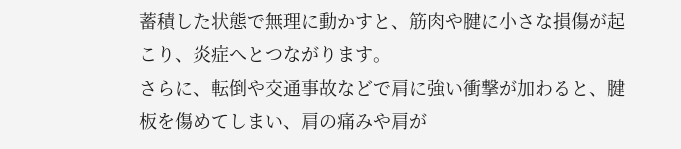蓄積した状態で無理に動かすと、筋肉や腱に小さな損傷が起こり、炎症へとつながります。
さらに、転倒や交通事故などで肩に強い衝撃が加わると、腱板を傷めてしまい、肩の痛みや肩が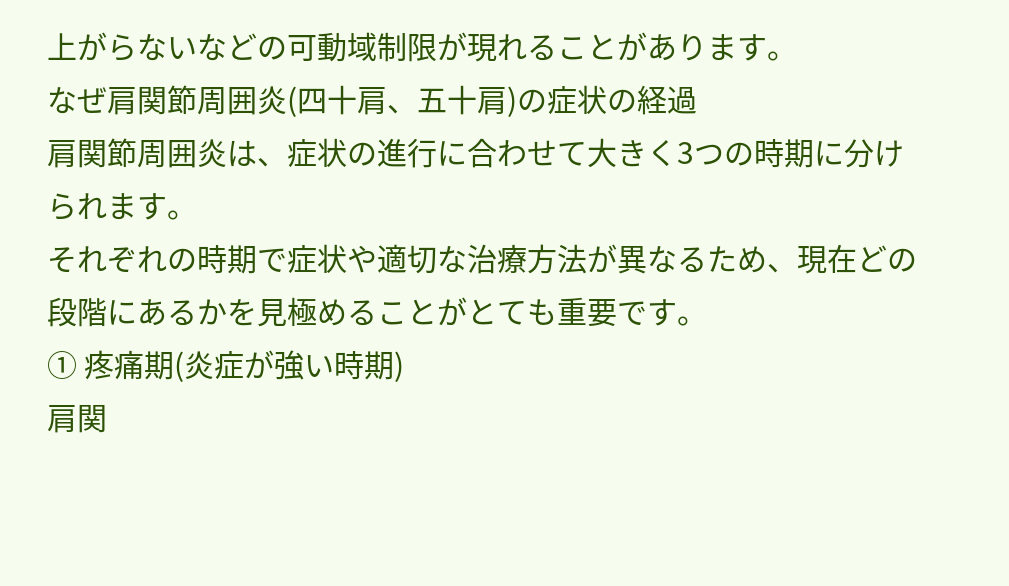上がらないなどの可動域制限が現れることがあります。
なぜ肩関節周囲炎(四十肩、五十肩)の症状の経過
肩関節周囲炎は、症状の進行に合わせて大きく3つの時期に分けられます。
それぞれの時期で症状や適切な治療方法が異なるため、現在どの段階にあるかを見極めることがとても重要です。
① 疼痛期(炎症が強い時期)
肩関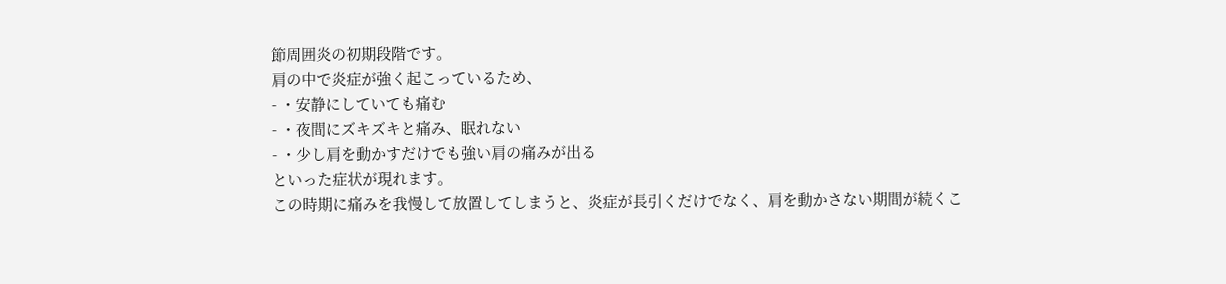節周囲炎の初期段階です。
肩の中で炎症が強く起こっているため、
- ・安静にしていても痛む
- ・夜間にズキズキと痛み、眠れない
- ・少し肩を動かすだけでも強い肩の痛みが出る
といった症状が現れます。
この時期に痛みを我慢して放置してしまうと、炎症が長引くだけでなく、肩を動かさない期間が続くこ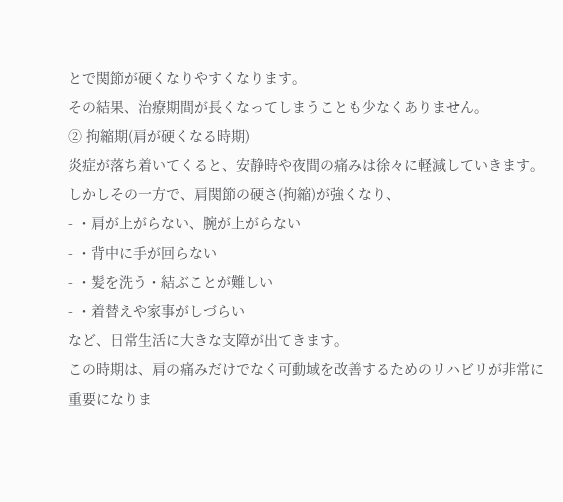とで関節が硬くなりやすくなります。
その結果、治療期間が長くなってしまうことも少なくありません。
② 拘縮期(肩が硬くなる時期)
炎症が落ち着いてくると、安静時や夜間の痛みは徐々に軽減していきます。
しかしその一方で、肩関節の硬さ(拘縮)が強くなり、
- ・肩が上がらない、腕が上がらない
- ・背中に手が回らない
- ・髪を洗う・結ぶことが難しい
- ・着替えや家事がしづらい
など、日常生活に大きな支障が出てきます。
この時期は、肩の痛みだけでなく可動域を改善するためのリハビリが非常に重要になりま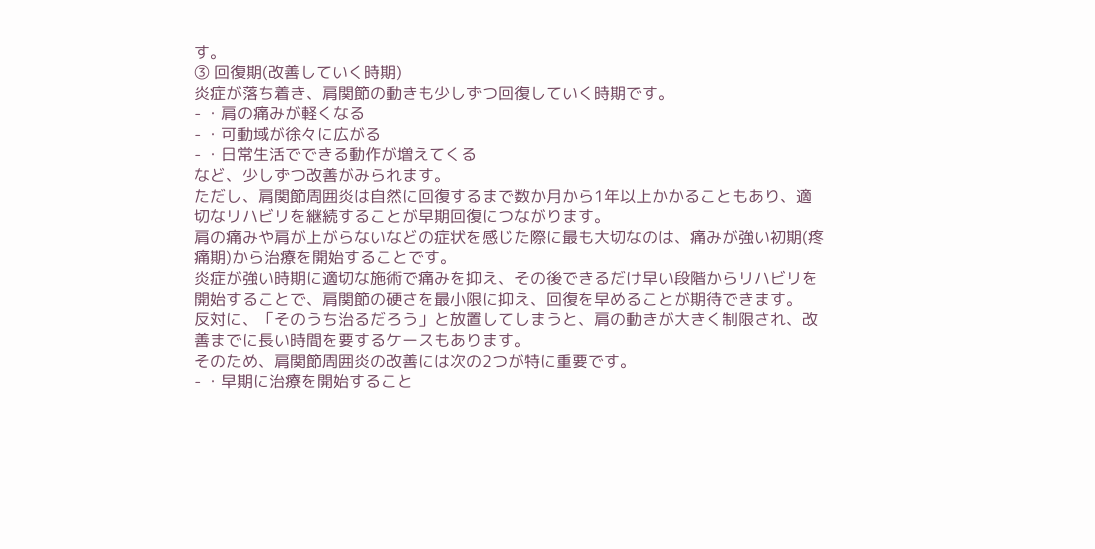す。
③ 回復期(改善していく時期)
炎症が落ち着き、肩関節の動きも少しずつ回復していく時期です。
- ・肩の痛みが軽くなる
- ・可動域が徐々に広がる
- ・日常生活でできる動作が増えてくる
など、少しずつ改善がみられます。
ただし、肩関節周囲炎は自然に回復するまで数か月から1年以上かかることもあり、適切なリハビリを継続することが早期回復につながります。
肩の痛みや肩が上がらないなどの症状を感じた際に最も大切なのは、痛みが強い初期(疼痛期)から治療を開始することです。
炎症が強い時期に適切な施術で痛みを抑え、その後できるだけ早い段階からリハビリを開始することで、肩関節の硬さを最小限に抑え、回復を早めることが期待できます。
反対に、「そのうち治るだろう」と放置してしまうと、肩の動きが大きく制限され、改善までに長い時間を要するケースもあります。
そのため、肩関節周囲炎の改善には次の2つが特に重要です。
- ・早期に治療を開始すること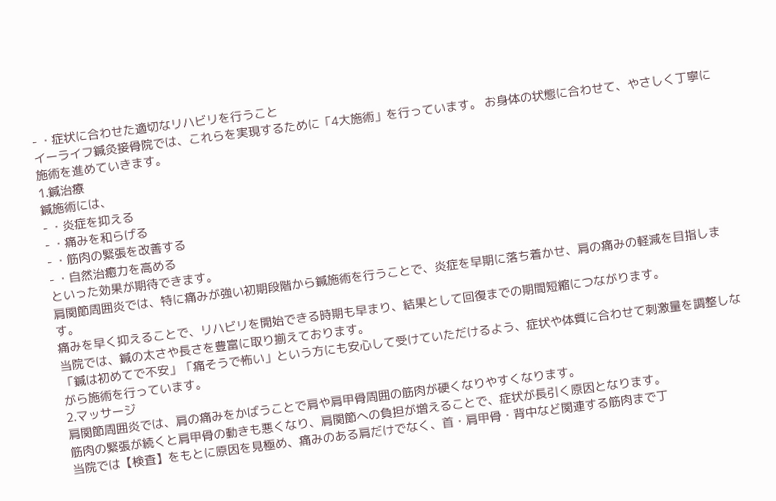- ・症状に合わせた適切なリハビリを行うこと
イーライフ鍼灸接骨院では、これらを実現するために「4大施術」を行っています。 お身体の状態に合わせて、やさしく丁寧に施術を進めていきます。
1.鍼治療
鍼施術には、
- ・炎症を抑える
- ・痛みを和らげる
- ・筋肉の緊張を改善する
- ・自然治癒力を高める
といった効果が期待できます。
肩関節周囲炎では、特に痛みが強い初期段階から鍼施術を行うことで、炎症を早期に落ち着かせ、肩の痛みの軽減を目指します。
痛みを早く抑えることで、リハビリを開始できる時期も早まり、結果として回復までの期間短縮につながります。
当院では、鍼の太さや長さを豊富に取り揃えております。
「鍼は初めてで不安」「痛そうで怖い」という方にも安心して受けていただけるよう、症状や体質に合わせて刺激量を調整しながら施術を行っています。
2.マッサージ
肩関節周囲炎では、肩の痛みをかばうことで肩や肩甲骨周囲の筋肉が硬くなりやすくなります。
筋肉の緊張が続くと肩甲骨の動きも悪くなり、肩関節への負担が増えることで、症状が長引く原因となります。
当院では【検査】をもとに原因を見極め、痛みのある肩だけでなく、首・肩甲骨・背中など関連する筋肉まで丁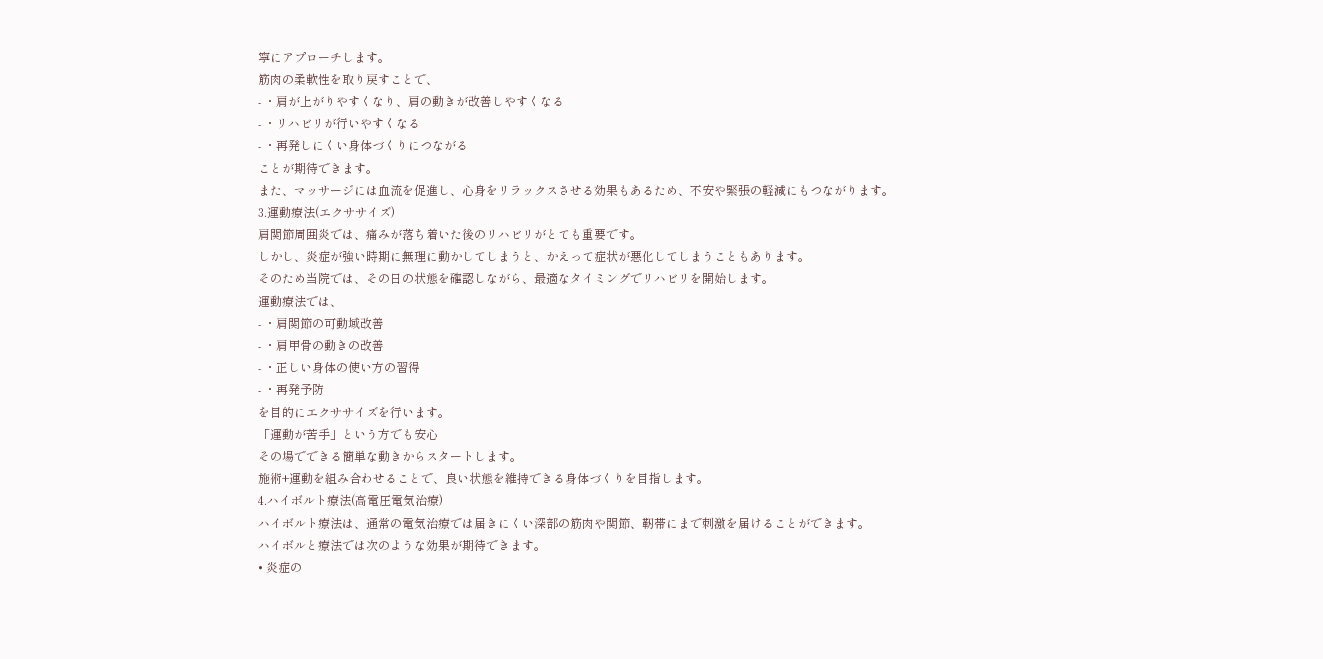寧にアプローチします。
筋肉の柔軟性を取り戻すことで、
- ・肩が上がりやすくなり、肩の動きが改善しやすくなる
- ・リハビリが行いやすくなる
- ・再発しにくい身体づくりにつながる
ことが期待できます。
また、マッサージには血流を促進し、心身をリラックスさせる効果もあるため、不安や緊張の軽減にもつながります。
3.運動療法(エクササイズ)
肩関節周囲炎では、痛みが落ち着いた後のリハビリがとても重要です。
しかし、炎症が強い時期に無理に動かしてしまうと、かえって症状が悪化してしまうこともあります。
そのため当院では、その日の状態を確認しながら、最適なタイミングでリハビリを開始します。
運動療法では、
- ・肩関節の可動域改善
- ・肩甲骨の動きの改善
- ・正しい身体の使い方の習得
- ・再発予防
を目的にエクササイズを行います。
「運動が苦手」という方でも安心
その場でできる簡単な動きからスタートします。
施術+運動を組み合わせることで、良い状態を維持できる身体づくりを目指します。
4.ハイボルト療法(高電圧電気治療)
ハイボルト療法は、通常の電気治療では届きにくい深部の筋肉や関節、靭帯にまで刺激を届けることができます。
ハイボルと療法では次のような効果が期待できます。
• 炎症の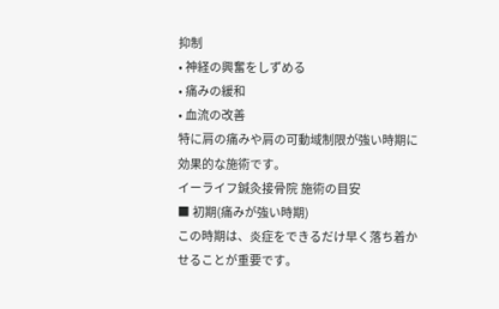抑制
• 神経の興奮をしずめる
• 痛みの緩和
• 血流の改善
特に肩の痛みや肩の可動域制限が強い時期に効果的な施術です。
イーライフ鍼灸接骨院 施術の目安
■ 初期(痛みが強い時期)
この時期は、炎症をできるだけ早く落ち着かせることが重要です。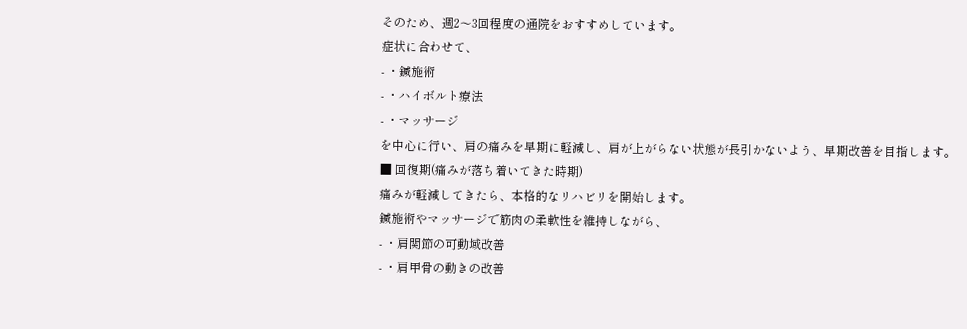そのため、週2〜3回程度の通院をおすすめしています。
症状に合わせて、
- ・鍼施術
- ・ハイボルト療法
- ・マッサージ
を中心に行い、肩の痛みを早期に軽減し、肩が上がらない状態が長引かないよう、早期改善を目指します。
■ 回復期(痛みが落ち着いてきた時期)
痛みが軽減してきたら、本格的なリハビリを開始します。
鍼施術やマッサージで筋肉の柔軟性を維持しながら、
- ・肩関節の可動域改善
- ・肩甲骨の動きの改善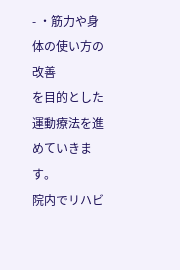- ・筋力や身体の使い方の改善
を目的とした運動療法を進めていきます。
院内でリハビ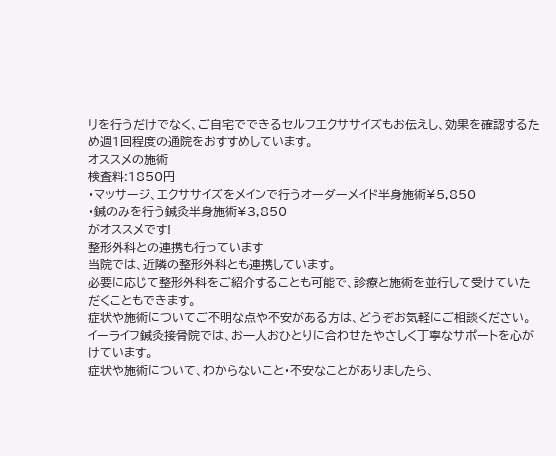リを行うだけでなく、ご自宅でできるセルフエクササイズもお伝えし、効果を確認するため週1回程度の通院をおすすめしています。
オススメの施術
検査料:1850円
・マッサージ、エクササイズをメインで行うオーダーメイド半身施術¥5,850
・鍼のみを行う鍼灸半身施術¥3,850
がオススメです!
整形外科との連携も行っています
当院では、近隣の整形外科とも連携しています。
必要に応じて整形外科をご紹介することも可能で、診療と施術を並行して受けていただくこともできます。
症状や施術についてご不明な点や不安がある方は、どうぞお気軽にご相談ください。
イーライフ鍼灸接骨院では、お一人おひとりに合わせたやさしく丁寧なサポートを心がけています。
症状や施術について、わからないこと・不安なことがありましたら、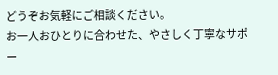どうぞお気軽にご相談ください。
お一人おひとりに合わせた、やさしく丁寧なサポー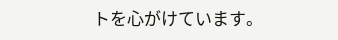トを心がけています。